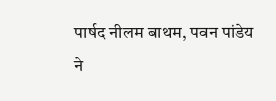पार्षद नीलम बाथम, पवन पांडेय ने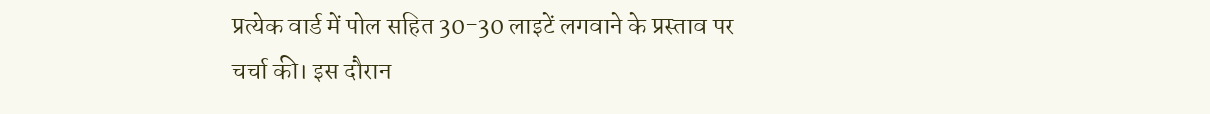प्रत्येक वार्ड में पोल सहित 30-30 लाइटें लगवाने के प्रस्ताव पर चर्चा की। इस दौरान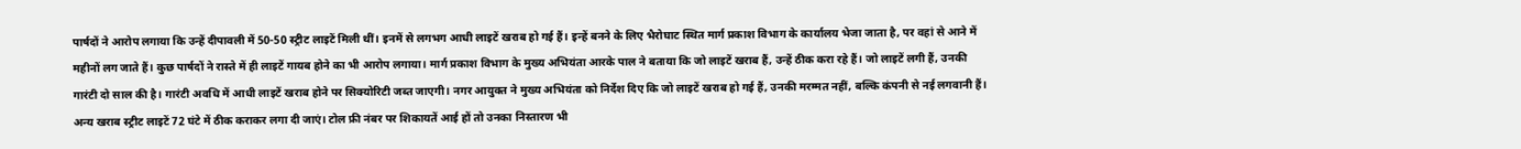पार्षदों ने आरोप लगाया कि उन्हें दीपावली में 50-50 स्ट्रीट लाइटें मिली थीं। इनमें से लगभग आधी लाइटें खराब हो गई हैं। इन्हें बनने के लिए भैरोघाट स्थित मार्ग प्रकाश विभाग के कार्यालय भेजा जाता है, पर वहां से आने में महीनों लग जाते हैं। कुछ पार्षदों ने रास्ते में ही लाइटें गायब होने का भी आरोप लगाया। मार्ग प्रकाश विभाग के मुख्य अभियंता आरके पाल ने बताया कि जो लाइटें खराब हैं, उन्हें ठीक करा रहे हैं। जो लाइटें लगी हैं, उनकी गारंटी दो साल की है। गारंटी अवधि में आधी लाइटें खराब होने पर सिक्योरिटी जब्त जाएगी। नगर आयुक्त ने मुख्य अभियंता को निर्देश दिए कि जो लाइटें खराब हो गई हैं, उनकी मरम्मत नहीं, बल्कि कंपनी से नई लगवानी हैं। अन्य खराब स्ट्रीट लाइटें 72 घंटे में ठीक कराकर लगा दी जाएं। टोल फ्री नंबर पर शिकायतें आई हों तो उनका निस्तारण भी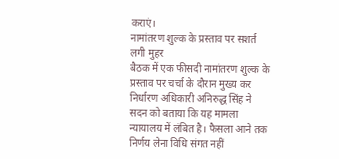कराएं।
नामांतरण शुल्क के प्रस्ताव पर सशर्त लगी मुहर
बैठक में एक फीसदी नामांतरण शुल्क के प्रस्ताव पर चर्चा के दौरान मुख्य कर निर्धारण अधिकारी अनिरुद्ध सिंह ने सदन को बताया कि यह मामला न्यायालय में लंबित है। फैसला आने तक निर्णय लेना विधि संगत नहीं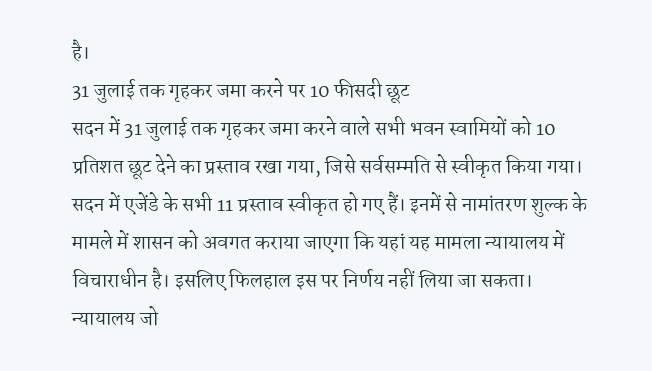है।
31 जुलाई तक गृहकर जमा करने पर 10 फीसदी छूट
सदन में 31 जुलाई तक गृहकर जमा करने वाले सभी भवन स्वामियों को 10 प्रतिशत छूट देने का प्रस्ताव रखा गया, जिसे सर्वसम्मति से स्वीकृत किया गया।
सदन में एजेंडे के सभी 11 प्रस्ताव स्वीकृत हो गए हैं। इनमें से नामांतरण शुल्क के मामले में शासन को अवगत कराया जाएगा कि यहां यह मामला न्यायालय में विचाराधीन है। इसलिए फिलहाल इस पर निर्णय नहीं लिया जा सकता। न्यायालय जो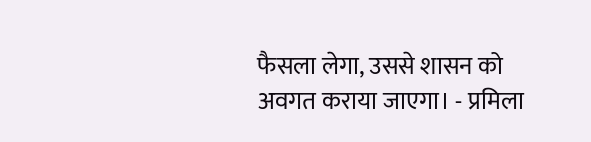फैसला लेगा, उससे शासन को अवगत कराया जाएगा। - प्रमिला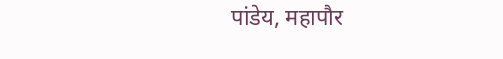पांडेय, महापौर